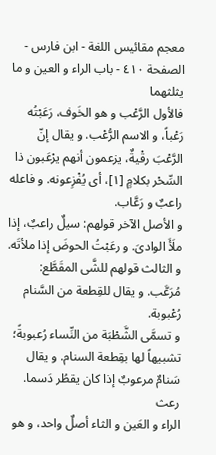معجم مقائيس اللغة - ابن فارس - الصفحة ٤١٠ - باب الراء و العين و ما يثلثهما
فالأول الرَّعْب و هو الخَوف، رَعَبْتُه رَعْباً، و الاسم الرُّعْب. و يقال إنّ الرَّعْبَ رقْيةٌ، يزعمون أنهم يرْعَبون ذا السِّحْر بكلامٍ [١]، أى يُفْزِعونه. و فاعله راعبٌ و رَعَّاب.
و الأصل الآخر قولهم: سيلٌ راعبٌ، إذا ملَأَ الوادىَ. و رعَبْتُ الحوضَ إذا ملأتَه.
و الثالث قولهم للشَّى المقَطَّع: مُرَعَّب. و يقال للقِطعة من السَّنام رُعْبوبة.
و تسمَّى الشَّطْبَة من النِّساء رُعبوبةً؛ تشبيهاً لها بقِطعة السنام. و يقال سَنامٌ مرعوبٌ إذا كان يقطُر دَسما.
رعث
الراء و العَين و الثاء أصلٌ واحد، و هو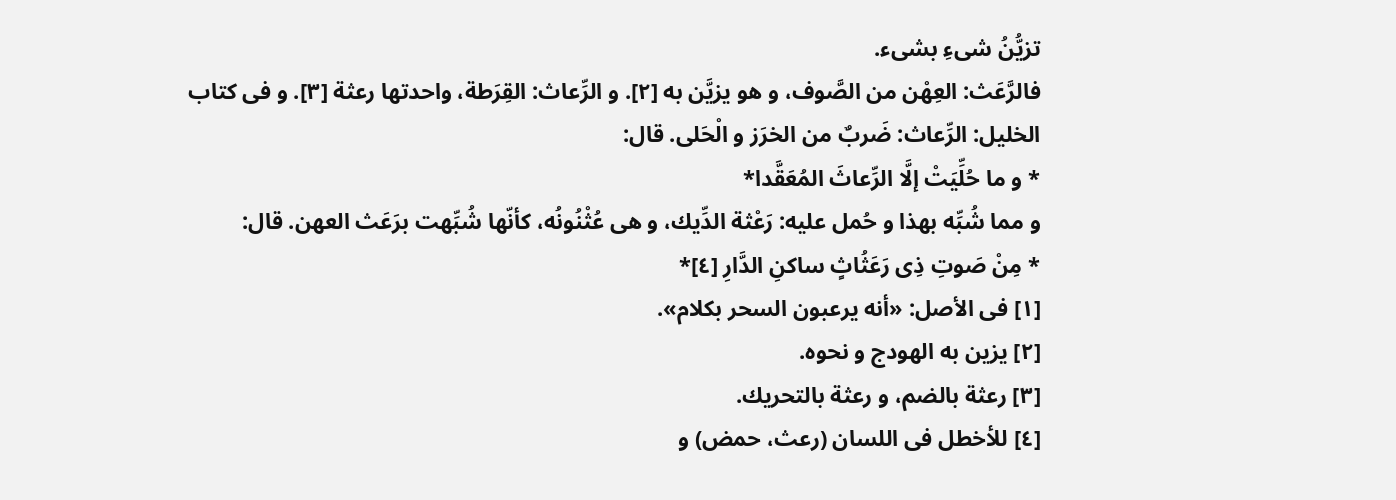تزيُّنُ شىءِ بشىء.
فالرَّعَث: العِهْن من الصَّوف، و هو يزيَّن به [٢]. و الرِّعاث: القِرَطة، واحدتها رعثة [٣]. و فى كتاب الخليل: الرِّعاث: ضَربٌ من الخرَز و الْحَلى. قال:
* و ما حُلِّيَتْ إلَّا الرِّعاثَ المُعَقَّدا*
و مما شُبِّه بهذا و حُمل عليه: رَعْثة الدِّيك، و هى عُثْنُونُه، كأنّها شُبِّهت برَعَث العهن. قال:
* مِنْ صَوتِ ذِى رَعَثُاثٍ ساكنِ الدَّارِ [٤]*
[١] فى الأصل: «أنه يرعبون السحر بكلام».
[٢] يزين به الهودج و نحوه.
[٣] رعثة بالضم، و رعثة بالتحريك.
[٤] للأخطل فى اللسان (رعث، حمض) و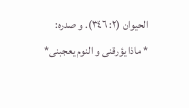الحيوان (٢: ٣٤٦). و صدره:
* ماذا يؤرقنى و النوم يعجبنى*